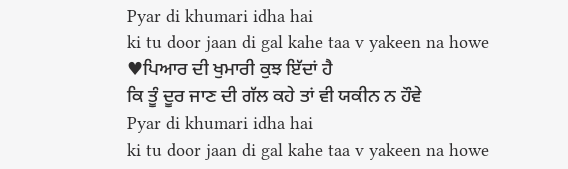Pyar di khumari idha hai
ki tu door jaan di gal kahe taa v yakeen na howe
♥ਪਿਆਰ ਦੀ ਖੁਮਾਰੀ ਕੁਝ ਇੱਦਾਂ ਹੈ
ਕਿ ਤੂੰ ਦੂਰ ਜਾਣ ਦੀ ਗੱਲ ਕਹੇ ਤਾਂ ਵੀ ਯਕੀਨ ਨ ਹੌਵੇ
Pyar di khumari idha hai
ki tu door jaan di gal kahe taa v yakeen na howe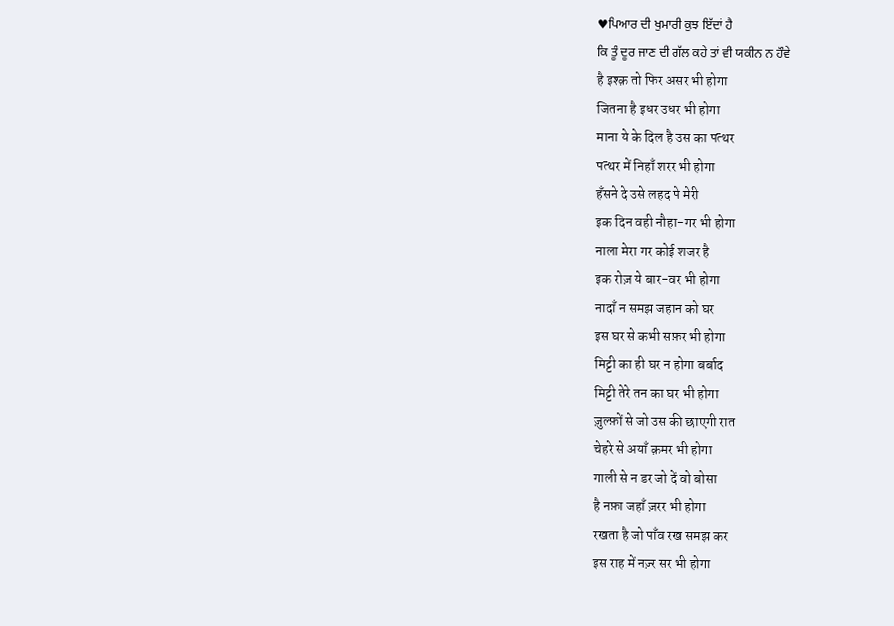♥ਪਿਆਰ ਦੀ ਖੁਮਾਰੀ ਕੁਝ ਇੱਦਾਂ ਹੈ
ਕਿ ਤੂੰ ਦੂਰ ਜਾਣ ਦੀ ਗੱਲ ਕਹੇ ਤਾਂ ਵੀ ਯਕੀਨ ਨ ਹੌਵੇ
है इश्क़ तो फिर असर भी होगा
जितना है इधर उधर भी होगा
माना ये के दिल है उस का पत्थर
पत्थर में निहाँ शरर भी होगा
हँसने दे उसे लहद पे मेरी
इक दिन वही नौहा-गर भी होगा
नाला मेरा गर कोई शजर है
इक रोज़ ये बार-वर भी होगा
नादाँ न समझ जहान को घर
इस घर से कभी सफ़र भी होगा
मिट्टी का ही घर न होगा बर्बाद
मिट्टी तेरे तन का घर भी होगा
ज़ुल्फ़ों से जो उस की छाएगी रात
चेहरे से अयाँ क़मर भी होगा
गाली से न डर जो दें वो बोसा
है नफ़ा जहाँ ज़रर भी होगा
रखता है जो पाँव रख समझ कर
इस राह में नज़्र सर भी होगा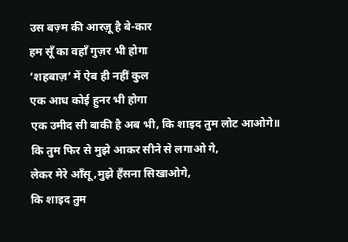उस बज़्म की आरज़ू है बे-कार
हम सूँ का वहाँ गुज़र भी होगा
‘शहबाज़’ में ऐब ही नहीं कुल
एक आध कोई हुनर भी होगा
एक उमीद सी बाकी है अब भी, कि शाइद तुम लोट आओगे॥
कि तुम फिर से मुझे आकर सीने से लगाओ गे,
लेकर मेरे आँसू ,मुझे हँसना सिखाओगे,
कि शाइद तुम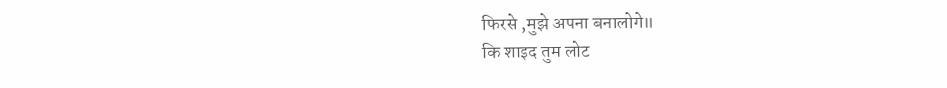फिरसे ,मुझे अपना बनालोगे॥
कि शाइद तुम लोट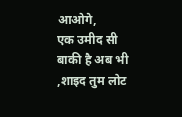आओगे,
एक उमीद सी बाकी है अब भी ,शाइद तुम लोट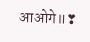आओगे॥❣